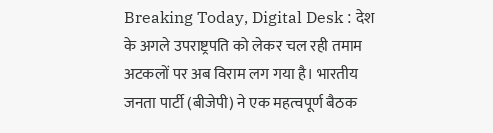Breaking Today, Digital Desk : देश के अगले उपराष्ट्रपति को लेकर चल रही तमाम अटकलों पर अब विराम लग गया है। भारतीय जनता पार्टी (बीजेपी) ने एक महत्वपूर्ण बैठक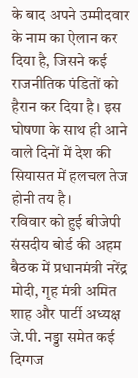के बाद अपने उम्मीदवार के नाम का ऐलान कर दिया है, जिसने कई राजनीतिक पंडितों को हैरान कर दिया है। इस घोषणा के साथ ही आने वाले दिनों में देश की सियासत में हलचल तेज होनी तय है।
रविवार को हुई बीजेपी संसदीय बोर्ड की अहम बैठक में प्रधानमंत्री नरेंद्र मोदी, गृह मंत्री अमित शाह और पार्टी अध्यक्ष जे.पी. नड्डा समेत कई दिग्गज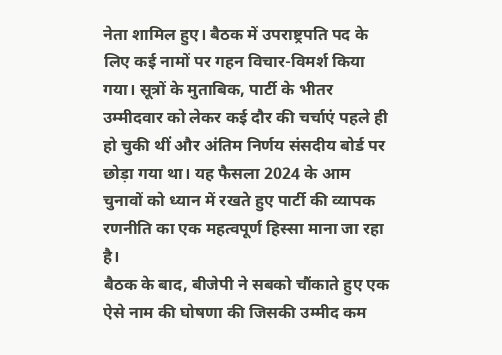नेता शामिल हुए। बैठक में उपराष्ट्रपति पद के लिए कई नामों पर गहन विचार-विमर्श किया गया। सूत्रों के मुताबिक, पार्टी के भीतर उम्मीदवार को लेकर कई दौर की चर्चाएं पहले ही हो चुकी थीं और अंतिम निर्णय संसदीय बोर्ड पर छोड़ा गया था। यह फैसला 2024 के आम चुनावों को ध्यान में रखते हुए पार्टी की व्यापक रणनीति का एक महत्वपूर्ण हिस्सा माना जा रहा है।
बैठक के बाद, बीजेपी ने सबको चौंकाते हुए एक ऐसे नाम की घोषणा की जिसकी उम्मीद कम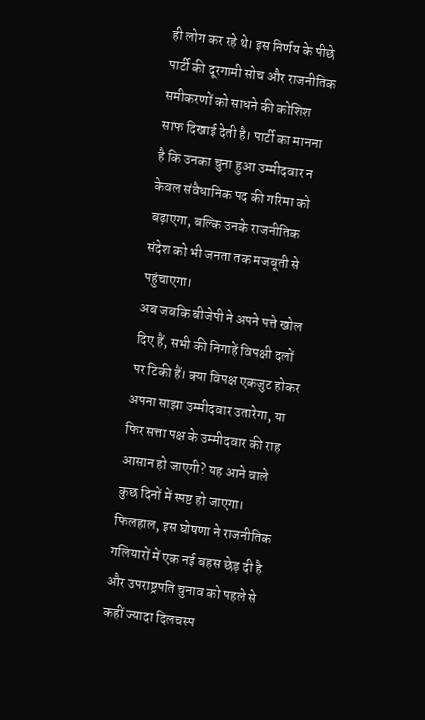ही लोग कर रहे थे। इस निर्णय के पीछे पार्टी की दूरगामी सोच और राजनीतिक समीकरणों को साधने की कोशिश साफ दिखाई देती है। पार्टी का मानना है कि उनका चुना हुआ उम्मीदवार न केवल संवैधानिक पद की गरिमा को बढ़ाएगा, बल्कि उनके राजनीतिक संदेश को भी जनता तक मजबूती से पहुंचाएगा।
अब जबकि बीजेपी ने अपने पत्ते खोल दिए हैं, सभी की निगाहें विपक्षी दलों पर टिकी हैं। क्या विपक्ष एकजुट होकर अपना साझा उम्मीदवार उतारेगा, या फिर सत्ता पक्ष के उम्मीदवार की राह आसान हो जाएगी? यह आने वाले कुछ दिनों में स्पष्ट हो जाएगा। फिलहाल, इस घोषणा ने राजनीतिक गलियारों में एक नई बहस छेड़ दी है और उपराष्ट्रपति चुनाव को पहले से कहीं ज्यादा दिलचस्प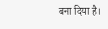बना दिया है।